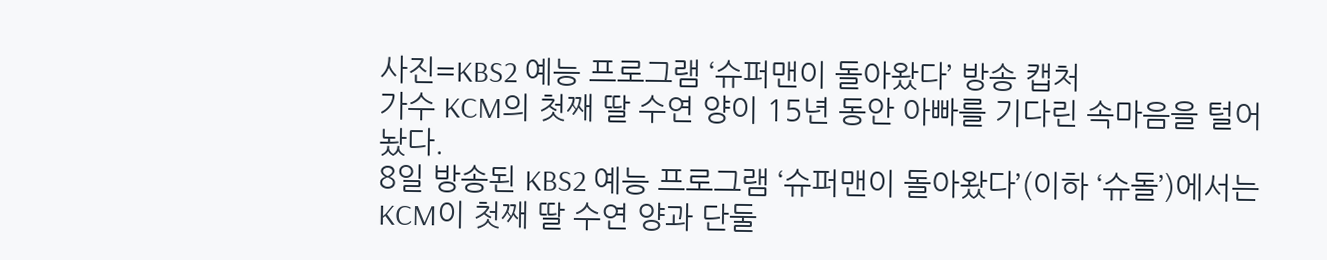사진=KBS2 예능 프로그램 ‘슈퍼맨이 돌아왔다’ 방송 캡처
가수 KCM의 첫째 딸 수연 양이 15년 동안 아빠를 기다린 속마음을 털어놨다.
8일 방송된 KBS2 예능 프로그램 ‘슈퍼맨이 돌아왔다’(이하 ‘슈돌’)에서는 KCM이 첫째 딸 수연 양과 단둘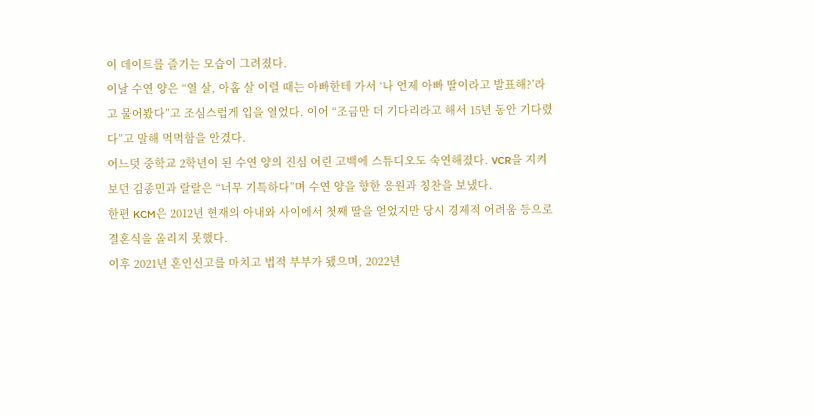이 데이트를 즐기는 모습이 그려졌다.
이날 수연 양은 “열 살, 아홉 살 이럴 때는 아빠한테 가서 ‘나 언제 아빠 딸이라고 발표해?’라고 물어봤다”고 조심스럽게 입을 열었다. 이어 “조금만 더 기다리라고 해서 15년 동안 기다렸다”고 말해 먹먹함을 안겼다.
어느덧 중학교 2학년이 된 수연 양의 진심 어린 고백에 스튜디오도 숙연해졌다. VCR을 지켜보던 김종민과 랄랄은 “너무 기특하다”며 수연 양을 향한 응원과 칭찬을 보냈다.
한편 KCM은 2012년 현재의 아내와 사이에서 첫째 딸을 얻었지만 당시 경제적 어려움 등으로 결혼식을 올리지 못했다.
이후 2021년 혼인신고를 마치고 법적 부부가 됐으며, 2022년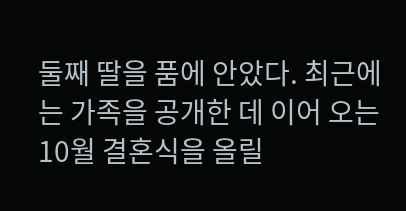둘째 딸을 품에 안았다. 최근에는 가족을 공개한 데 이어 오는 10월 결혼식을 올릴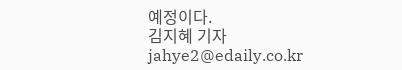예정이다.
김지혜 기자 jahye2@edaily.co.kr